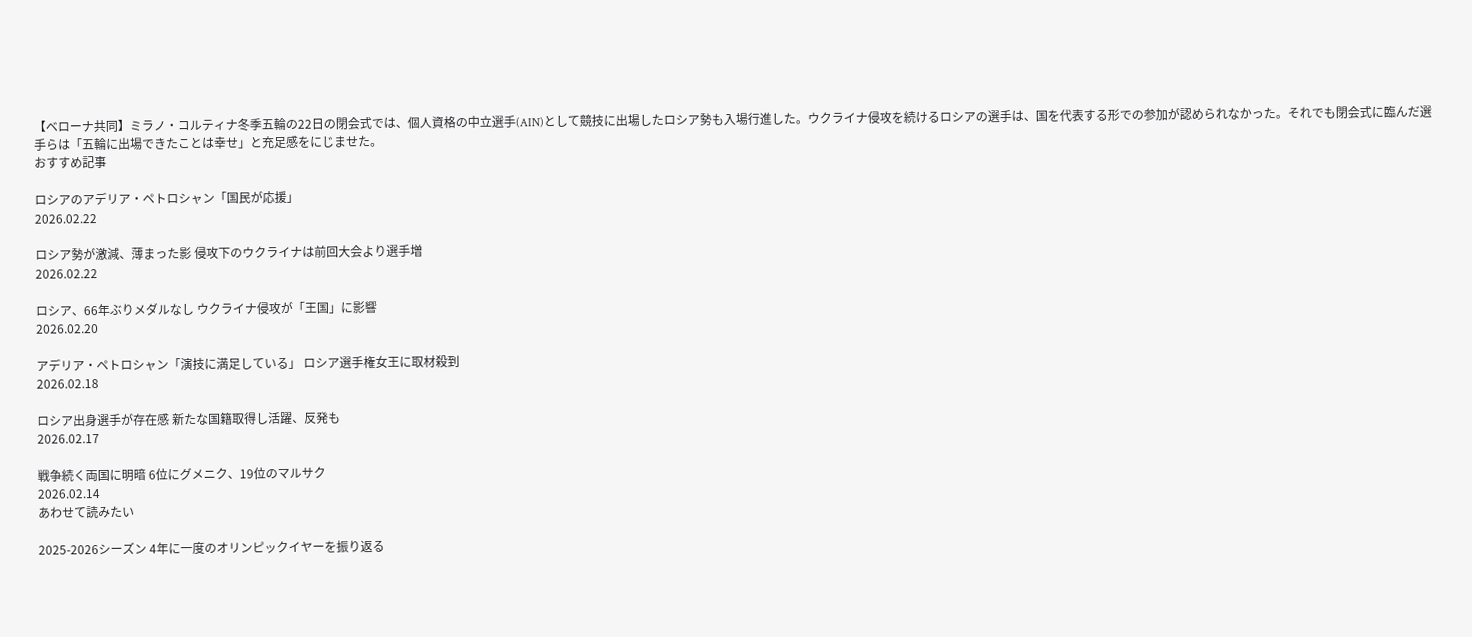【ベローナ共同】ミラノ・コルティナ冬季五輪の22日の閉会式では、個人資格の中立選手(AIN)として競技に出場したロシア勢も入場行進した。ウクライナ侵攻を続けるロシアの選手は、国を代表する形での参加が認められなかった。それでも閉会式に臨んだ選手らは「五輪に出場できたことは幸せ」と充足感をにじませた。
おすすめ記事

ロシアのアデリア・ペトロシャン「国民が応援」
2026.02.22

ロシア勢が激減、薄まった影 侵攻下のウクライナは前回大会より選手増
2026.02.22

ロシア、66年ぶりメダルなし ウクライナ侵攻が「王国」に影響
2026.02.20

アデリア・ペトロシャン「演技に満足している」 ロシア選手権女王に取材殺到
2026.02.18

ロシア出身選手が存在感 新たな国籍取得し活躍、反発も
2026.02.17

戦争続く両国に明暗 6位にグメニク、19位のマルサク
2026.02.14
あわせて読みたい

2025-2026シーズン 4年に一度のオリンピックイヤーを振り返る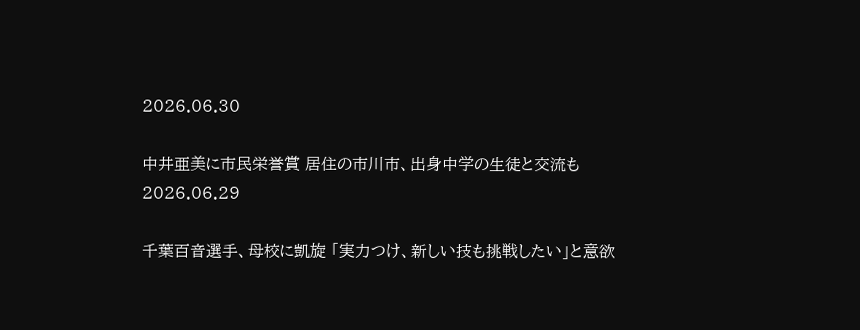2026.06.30

中井亜美に市民栄誉賞 居住の市川市、出身中学の生徒と交流も
2026.06.29

千葉百音選手、母校に凱旋 「実力つけ、新しい技も挑戦したい」と意欲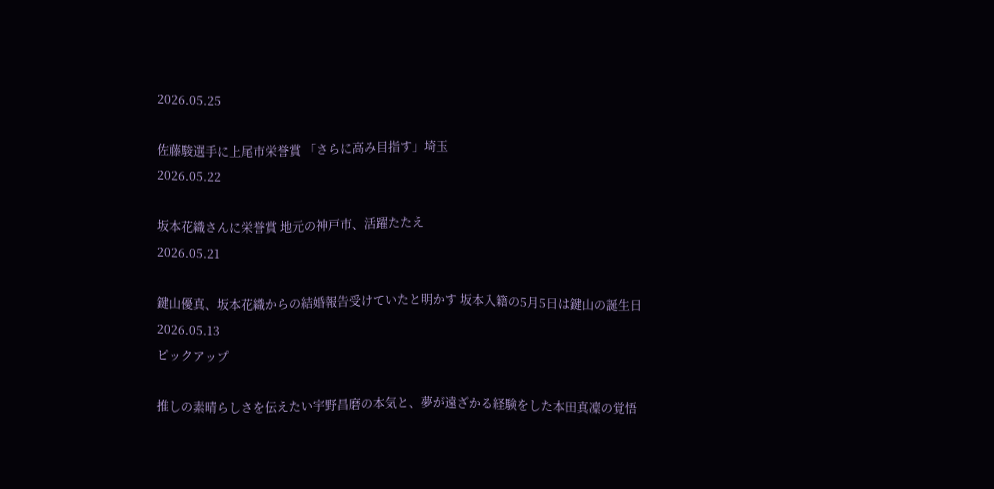2026.05.25

佐藤駿選手に上尾市栄誉賞 「さらに高み目指す」埼玉
2026.05.22

坂本花織さんに栄誉賞 地元の神戸市、活躍たたえ
2026.05.21

鍵山優真、坂本花織からの結婚報告受けていたと明かす 坂本入籍の5月5日は鍵山の誕生日
2026.05.13
ピックアップ

推しの素晴らしさを伝えたい宇野昌磨の本気と、夢が遠ざかる経験をした本田真凜の覚悟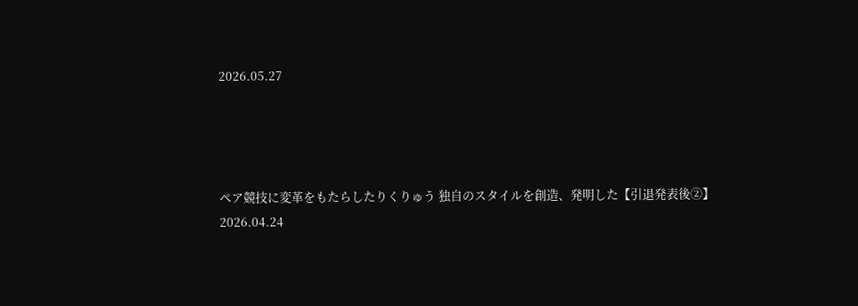2026.05.27




ペア競技に変革をもたらしたりくりゅう 独自のスタイルを創造、発明した【引退発表後②】
2026.04.24